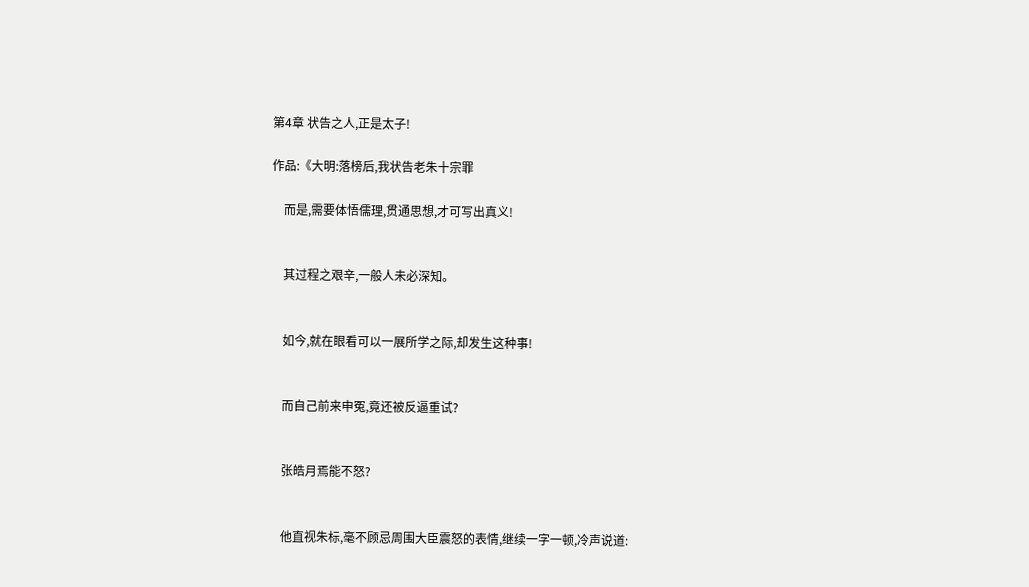第4章 状告之人,正是太子!

作品:《大明:落榜后,我状告老朱十宗罪

    而是,需要体悟儒理,贯通思想,才可写出真义!


    其过程之艰辛,一般人未必深知。


    如今,就在眼看可以一展所学之际,却发生这种事!


    而自己前来申冤,竟还被反逼重试?


    张皓月焉能不怒?


    他直视朱标,毫不顾忌周围大臣震怒的表情,继续一字一顿,冷声说道: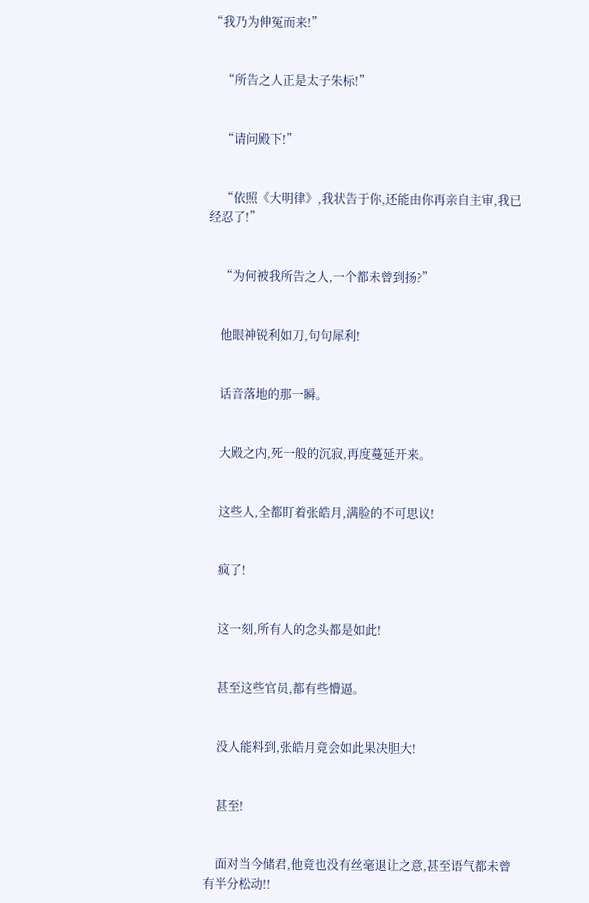“我乃为伸冤而来!”


    “所告之人正是太子朱标!”


    “请问殿下!”


    “依照《大明律》,我状告于你,还能由你再亲自主审,我已经忍了!”


    “为何被我所告之人,一个都未曾到扬?”


    他眼神锐利如刀,句句犀利!


    话音落地的那一瞬。


    大殿之内,死一般的沉寂,再度蔓延开来。


    这些人,全都盯着张皓月,满脸的不可思议!


    疯了!


    这一刻,所有人的念头都是如此!


    甚至这些官员,都有些懵逼。


    没人能料到,张皓月竟会如此果决胆大!


    甚至!


    面对当今储君,他竟也没有丝毫退让之意,甚至语气都未曾有半分松动!!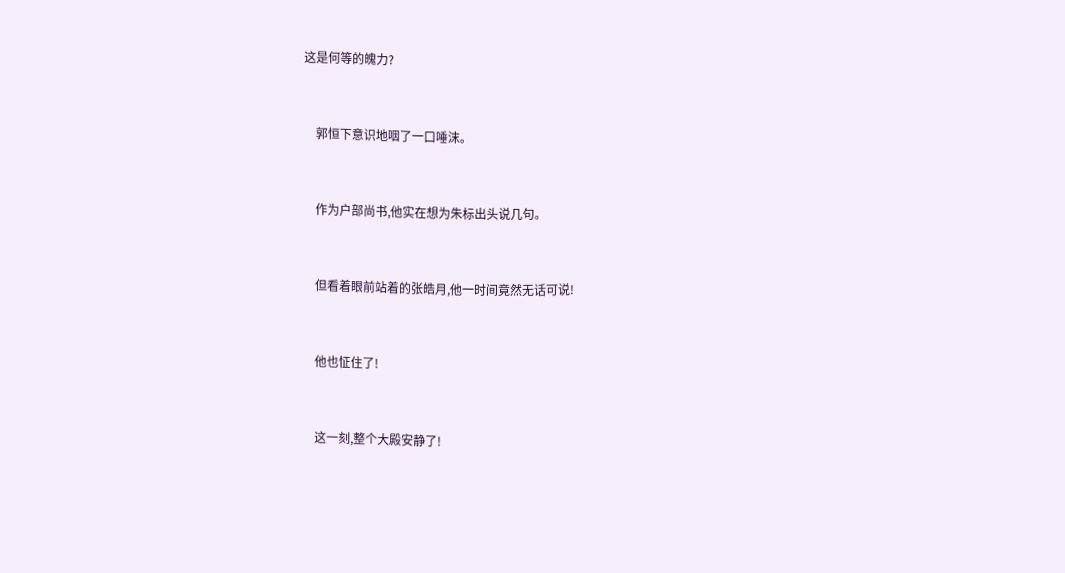这是何等的魄力?


    郭恒下意识地咽了一口唾沫。


    作为户部尚书,他实在想为朱标出头说几句。


    但看着眼前站着的张皓月,他一时间竟然无话可说!


    他也怔住了!


    这一刻,整个大殿安静了!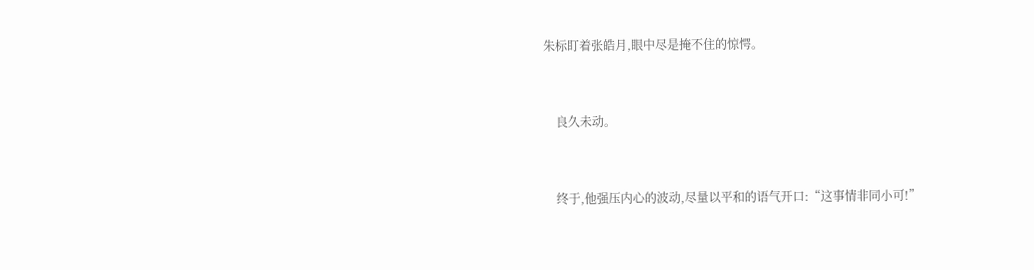朱标盯着张皓月,眼中尽是掩不住的惊愕。


    良久未动。


    终于,他强压内心的波动,尽量以平和的语气开口:“这事情非同小可!”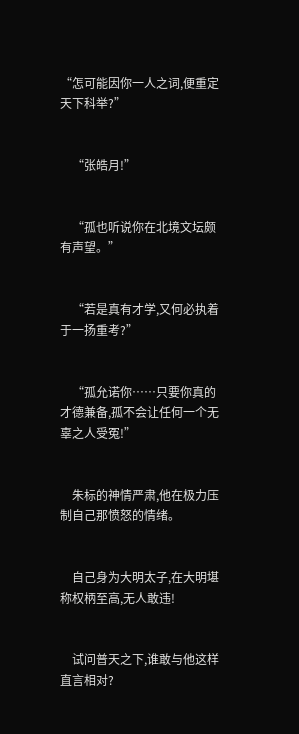“怎可能因你一人之词,便重定天下科举?”


    “张皓月!”


    “孤也听说你在北境文坛颇有声望。”


    “若是真有才学,又何必执着于一扬重考?”


    “孤允诺你……只要你真的才德兼备,孤不会让任何一个无辜之人受冤!”


    朱标的神情严肃,他在极力压制自己那愤怒的情绪。


    自己身为大明太子,在大明堪称权柄至高,无人敢违!


    试问普天之下,谁敢与他这样直言相对?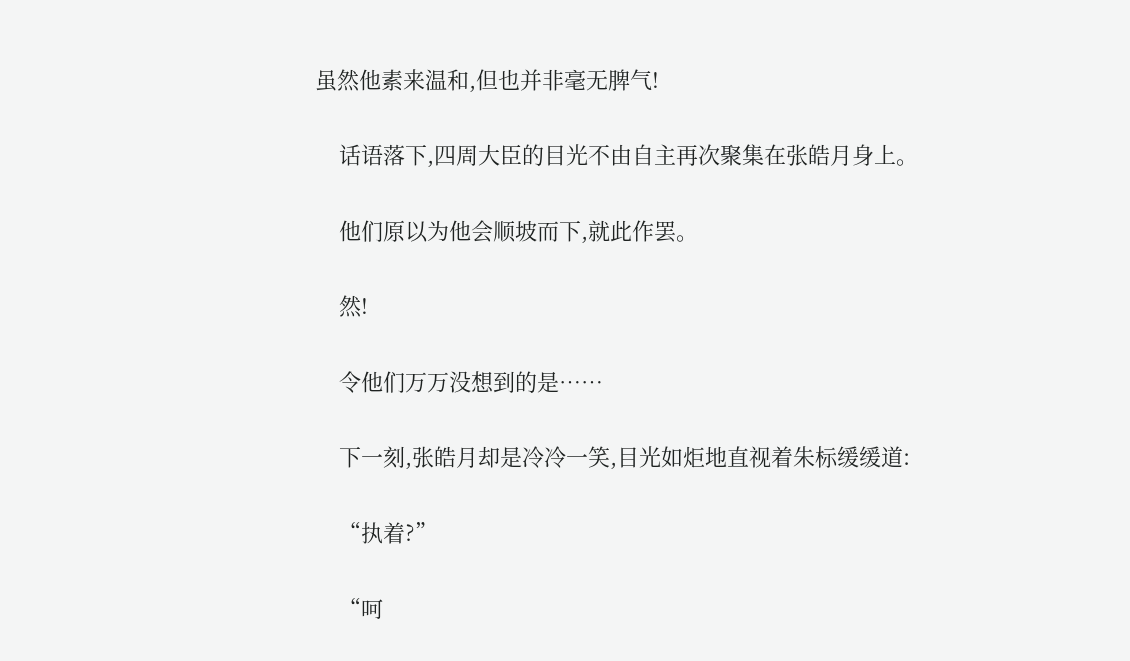虽然他素来温和,但也并非毫无脾气!


    话语落下,四周大臣的目光不由自主再次聚集在张皓月身上。


    他们原以为他会顺坡而下,就此作罢。


    然!


    令他们万万没想到的是……


    下一刻,张皓月却是冷冷一笑,目光如炬地直视着朱标缓缓道:


    “执着?”


    “呵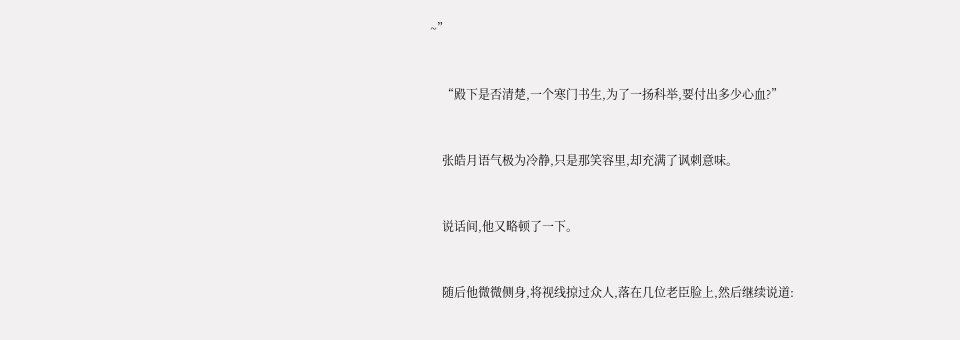~”


    “殿下是否清楚,一个寒门书生,为了一扬科举,要付出多少心血?”


    张皓月语气极为冷静,只是那笑容里,却充满了讽刺意味。


    说话间,他又略顿了一下。


    随后他微微侧身,将视线掠过众人,落在几位老臣脸上,然后继续说道: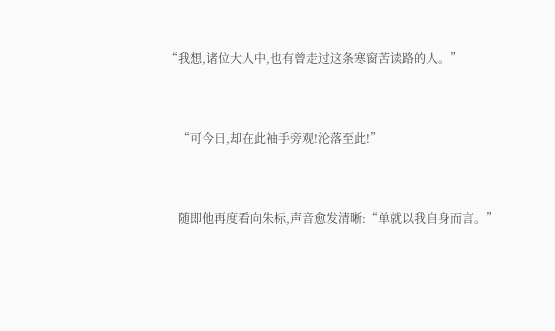“我想,诸位大人中,也有曾走过这条寒窗苦读路的人。”


    “可今日,却在此袖手旁观!沦落至此!”


    随即他再度看向朱标,声音愈发清晰:“单就以我自身而言。”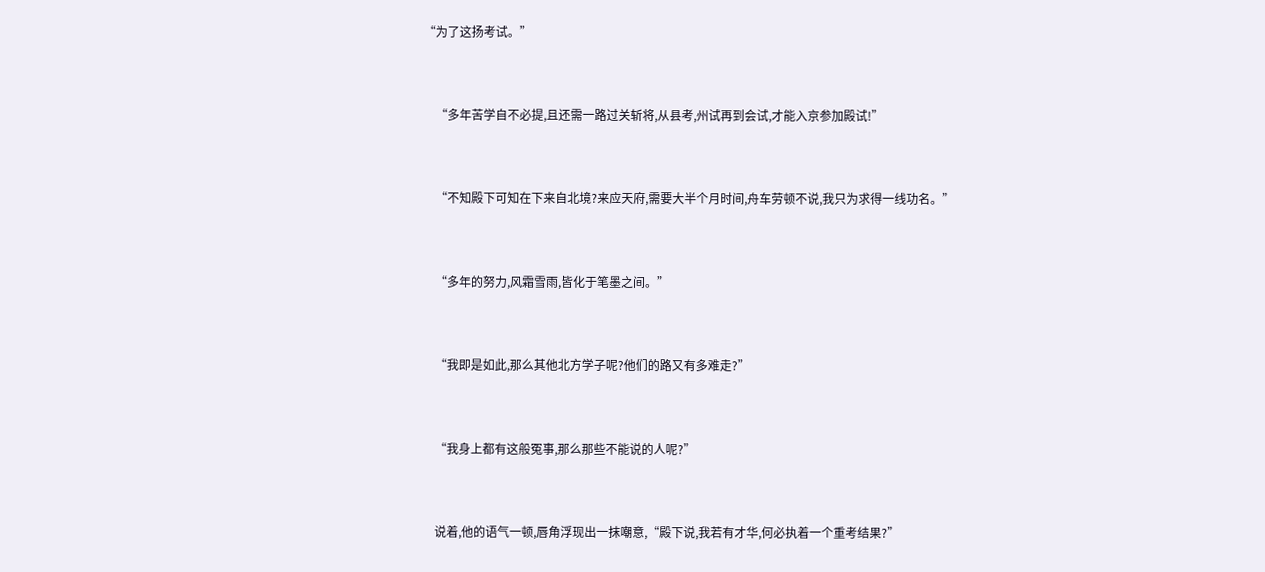“为了这扬考试。”


    “多年苦学自不必提,且还需一路过关斩将,从县考,州试再到会试,才能入京参加殿试!”


    “不知殿下可知在下来自北境?来应天府,需要大半个月时间,舟车劳顿不说,我只为求得一线功名。”


    “多年的努力,风霜雪雨,皆化于笔墨之间。”


    “我即是如此,那么其他北方学子呢?他们的路又有多难走?”


    “我身上都有这般冤事,那么那些不能说的人呢?”


    说着,他的语气一顿,唇角浮现出一抹嘲意,“殿下说,我若有才华,何必执着一个重考结果?”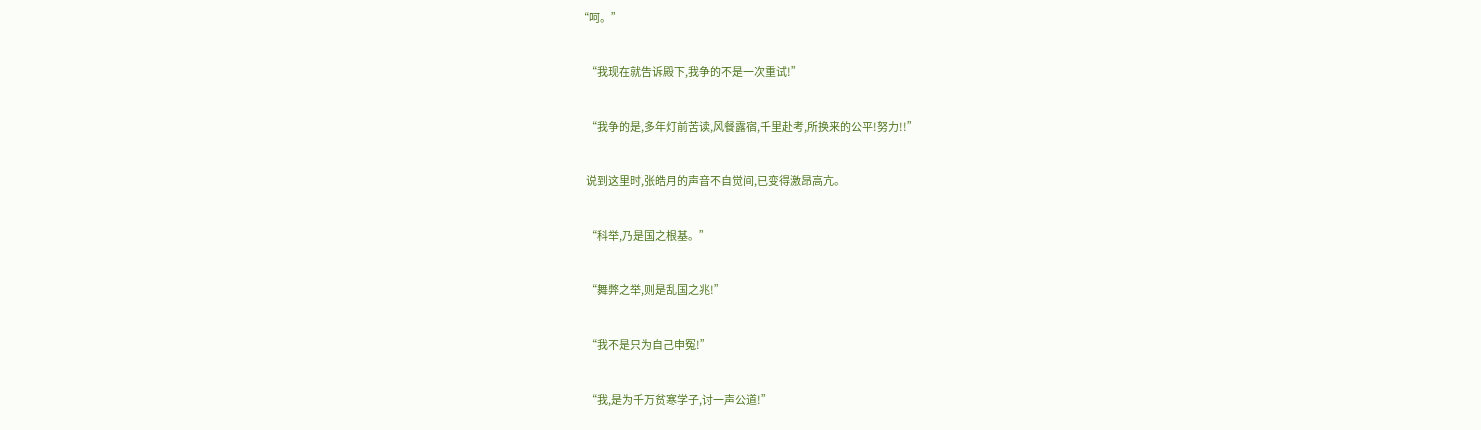“呵。”


    “我现在就告诉殿下,我争的不是一次重试!”


    “我争的是,多年灯前苦读,风餐露宿,千里赴考,所换来的公平!努力!!”


    说到这里时,张皓月的声音不自觉间,已变得激昂高亢。


    “科举,乃是国之根基。”


    “舞弊之举,则是乱国之兆!”


    “我不是只为自己申冤!”


    “我,是为千万贫寒学子,讨一声公道!”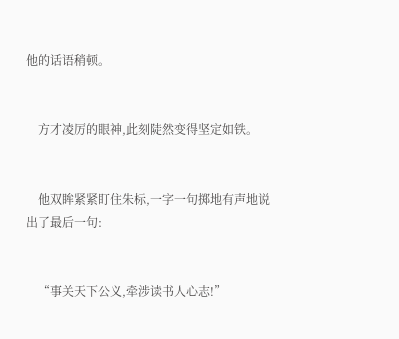他的话语稍顿。


    方才凌厉的眼神,此刻陡然变得坚定如铁。


    他双眸紧紧盯住朱标,一字一句掷地有声地说出了最后一句:


    “事关天下公义,牵涉读书人心志!”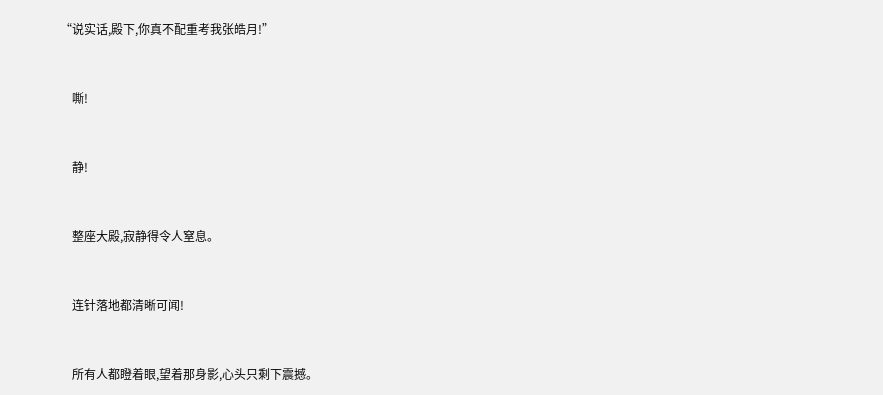“说实话,殿下,你真不配重考我张皓月!”


    嘶!


    静!


    整座大殿,寂静得令人窒息。


    连针落地都清晰可闻!


    所有人都瞪着眼,望着那身影,心头只剩下震撼。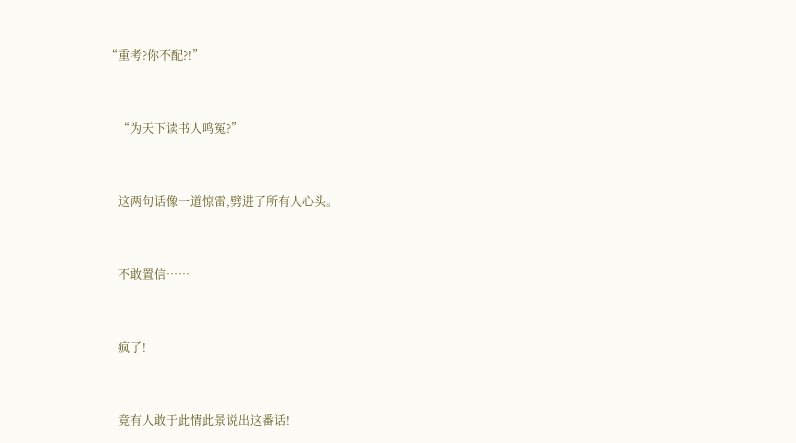“重考?你不配?!”


    “为天下读书人鸣冤?”


    这两句话像一道惊雷,劈进了所有人心头。


    不敢置信……


    疯了!


    竟有人敢于此情此景说出这番话!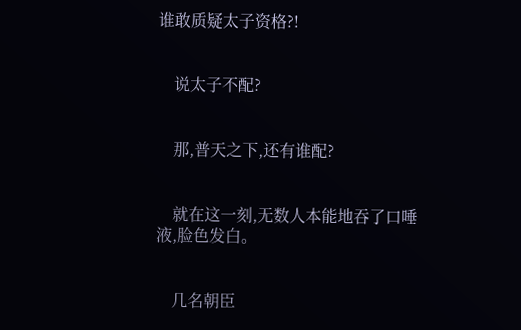谁敢质疑太子资格?!


    说太子不配?


    那,普天之下,还有谁配?


    就在这一刻,无数人本能地吞了口唾液,脸色发白。


    几名朝臣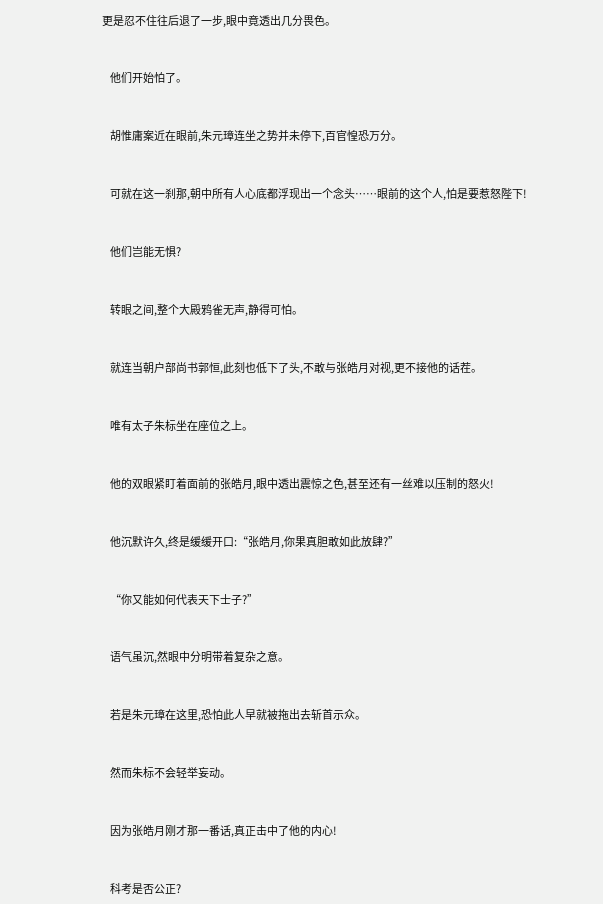更是忍不住往后退了一步,眼中竟透出几分畏色。


    他们开始怕了。


    胡惟庸案近在眼前,朱元璋连坐之势并未停下,百官惶恐万分。


    可就在这一刹那,朝中所有人心底都浮现出一个念头……眼前的这个人,怕是要惹怒陛下!


    他们岂能无惧?


    转眼之间,整个大殿鸦雀无声,静得可怕。


    就连当朝户部尚书郭恒,此刻也低下了头,不敢与张皓月对视,更不接他的话茬。


    唯有太子朱标坐在座位之上。


    他的双眼紧盯着面前的张皓月,眼中透出震惊之色,甚至还有一丝难以压制的怒火!


    他沉默许久,终是缓缓开口:“张皓月,你果真胆敢如此放肆?”


    “你又能如何代表天下士子?”


    语气虽沉,然眼中分明带着复杂之意。


    若是朱元璋在这里,恐怕此人早就被拖出去斩首示众。


    然而朱标不会轻举妄动。


    因为张皓月刚才那一番话,真正击中了他的内心!


    科考是否公正?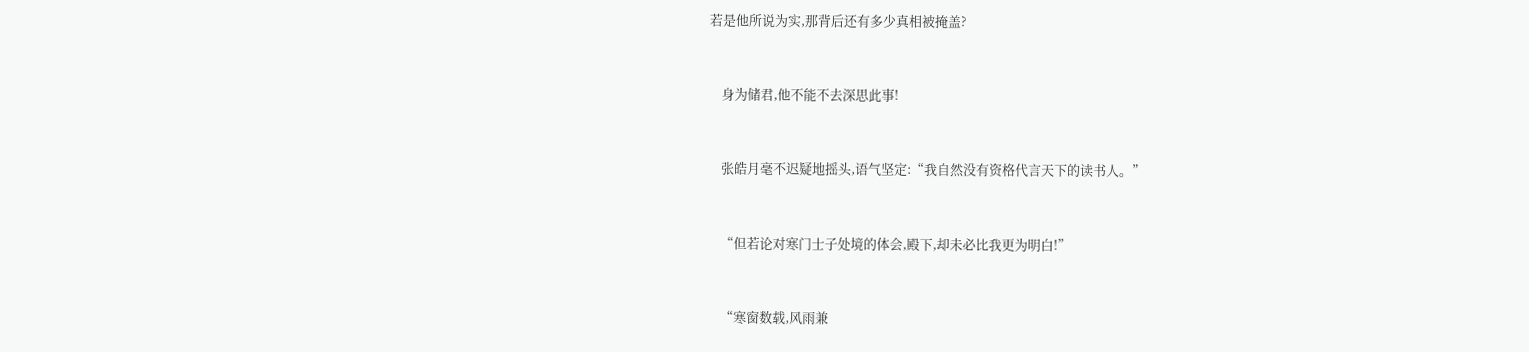若是他所说为实,那背后还有多少真相被掩盖?


    身为储君,他不能不去深思此事!


    张皓月毫不迟疑地摇头,语气坚定:“我自然没有资格代言天下的读书人。”


    “但若论对寒门士子处境的体会,殿下,却未必比我更为明白!”


    “寒窗数载,风雨兼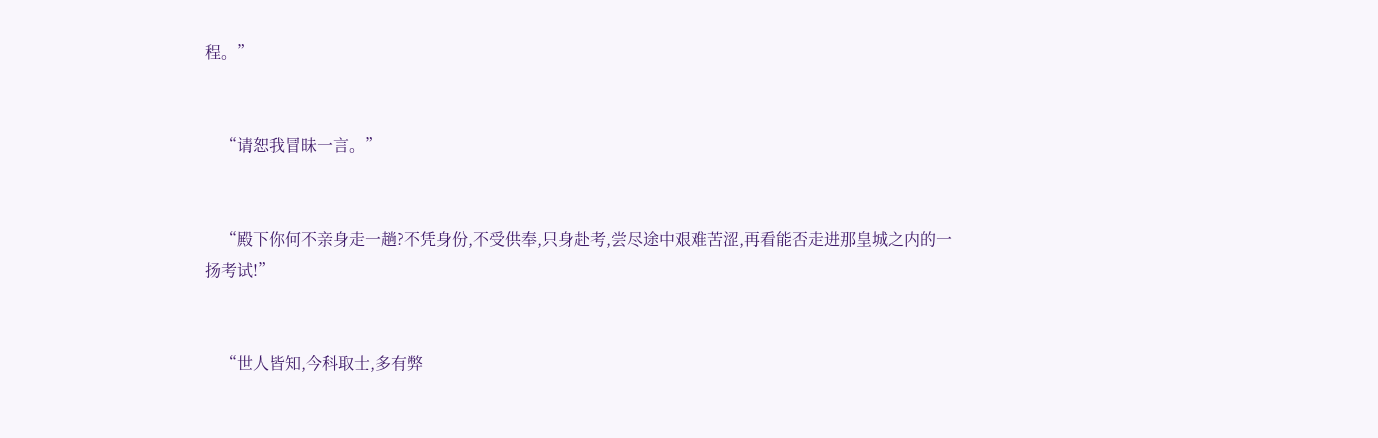程。”


    “请恕我冒昧一言。”


    “殿下你何不亲身走一趟?不凭身份,不受供奉,只身赴考,尝尽途中艰难苦涩,再看能否走进那皇城之内的一扬考试!”


    “世人皆知,今科取士,多有弊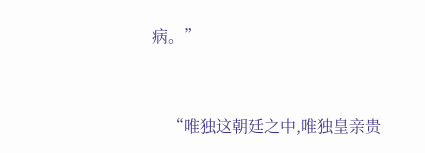病。”


    “唯独这朝廷之中,唯独皇亲贵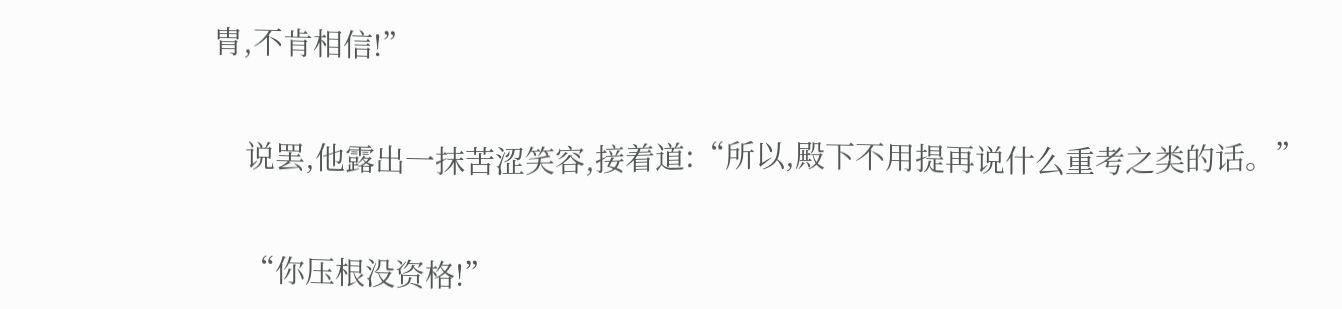胄,不肯相信!”


    说罢,他露出一抹苦涩笑容,接着道:“所以,殿下不用提再说什么重考之类的话。”


    “你压根没资格!”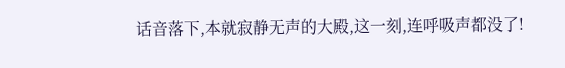话音落下,本就寂静无声的大殿,这一刻,连呼吸声都没了!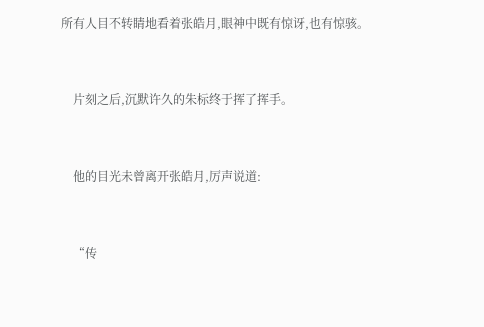所有人目不转睛地看着张皓月,眼神中既有惊讶,也有惊骇。


    片刻之后,沉默许久的朱标终于挥了挥手。


    他的目光未曾离开张皓月,厉声说道:


    “传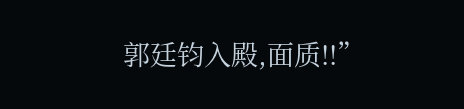郭廷钧入殿,面质!!”